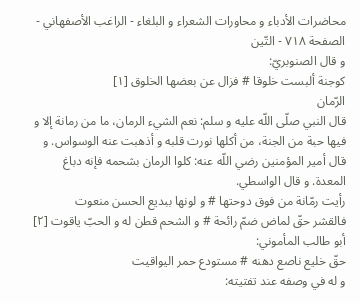محاضرات الأدباء و محاورات الشعراء و البلغاء - الراغب الأصفهاني - الصفحة ٧١٨ - التّين
و قال الصنوبريّ:
كوجنة ألبست خلوقا # فزال عن بعضها الخلوق [١]
الرّمان
قال النبي صلّى اللّه عليه و سلم: نعم الشيء الرمان، ما من رمانة إلا و فيها حبة من الجنة، من أكلها نورت قلبه و أذهبت عنه الوسواس. و قال أمير المؤمنين رضي اللّه عنه: كلوا الرمان بشحمه فإنه دباغ المعدة. و قال الواسطي.
رأيت رمّانة من فوق دوحتها # و لونها ببديع الحسن منعوت
فالقشر حقّ لماض ضمّ رائحة # و الشحم قطن له و الحبّ ياقوت [٢]
أبو طالب المأموني:
حقّ خليع ناصع دهنه # مستودع حمر اليواقيت
و له في وصفه عند تفتيته: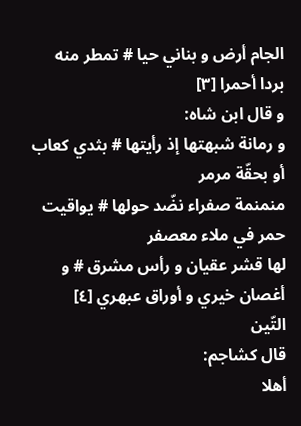الجام أرض و بناني حيا # تمطر منه بردا أحمرا [٣]
و قال ابن شاه:
و رمانة شبهتها إذ رأيتها # بثدي كعاب أو بحقّة مرمر
منمنمة صفراء نضّد حولها # يواقيت حمر في ملاء معصفر
لها قشر عقيان و رأس مشرق # و أغصان خيري و أوراق عبهري [٤]
التّين
قال كشاجم:
أهلا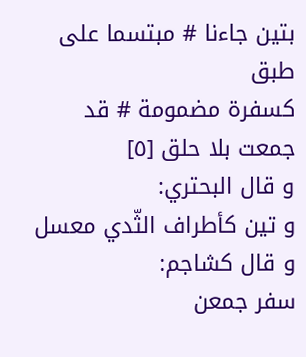بتين جاءنا # مبتسما على طبق
كسفرة مضمومة # قد جمعت بلا حلق [٥]
و قال البحتري:
و تين كأطراف الثّدي معسل
و قال كشاجم:
سفر جمعن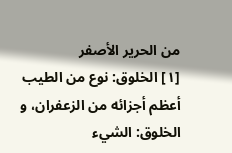من الحرير الأصفر
[١] الخلوق: نوع من الطيب أعظم أجزائه من الزعفران، و الخلوق: الشيء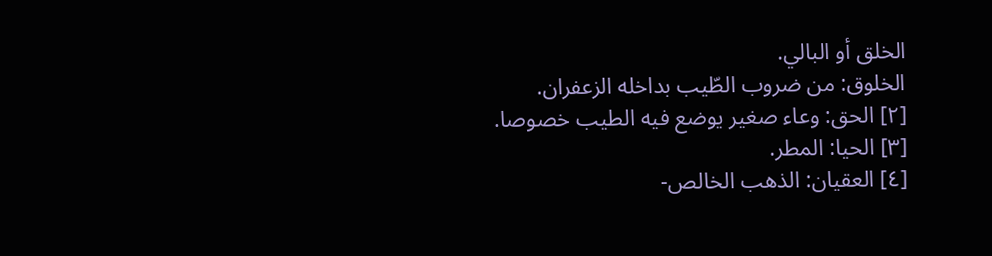الخلق أو البالي.
الخلوق: من ضروب الطّيب بداخله الزعفران.
[٢] الحق: وعاء صغير يوضع فيه الطيب خصوصا.
[٣] الحيا: المطر.
[٤] العقيان: الذهب الخالص-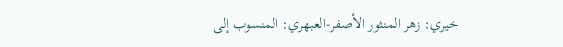خيري: زهر المنثور الأصفر-العبهري: المنسوب إلى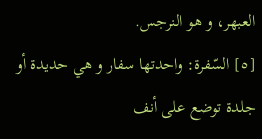العبهر، و هو النرجس.
[٥] السّفرة: واحدتها سفار و هي حديدة أو جلدة توضع على أنف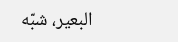البعير، شبّه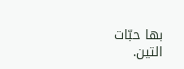بها حبّات التين.